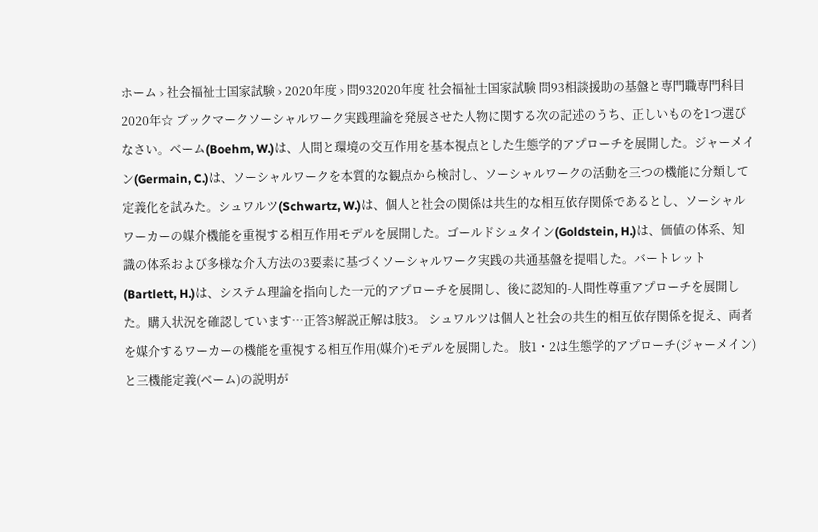ホーム › 社会福祉士国家試験 › 2020年度 › 問932020年度 社会福祉士国家試験 問93相談援助の基盤と専門職専門科目2020年☆ ブックマークソーシャルワーク実践理論を発展させた人物に関する次の記述のうち、正しいものを1つ選びなさい。ベーム(Boehm, W.)は、人間と環境の交互作用を基本視点とした生態学的アプローチを展開した。ジャーメイン(Germain, C.)は、ソーシャルワークを本質的な観点から検討し、ソーシャルワークの活動を三つの機能に分類して定義化を試みた。シュワルツ(Schwartz, W.)は、個人と社会の関係は共生的な相互依存関係であるとし、ソーシャルワーカーの媒介機能を重視する相互作用モデルを展開した。ゴールドシュタイン(Goldstein, H.)は、価値の体系、知識の体系および多様な介入方法の3要素に基づくソーシャルワーク実践の共通基盤を提唱した。バートレット(Bartlett, H.)は、システム理論を指向した一元的アプローチを展開し、後に認知的-人間性尊重アプローチを展開した。購入状況を確認しています…正答3解説正解は肢3。 シュワルツは個人と社会の共生的相互依存関係を捉え、両者を媒介するワーカーの機能を重視する相互作用(媒介)モデルを展開した。 肢1・2は生態学的アプローチ(ジャーメイン)と三機能定義(ベーム)の説明が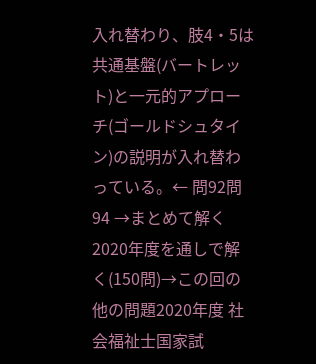入れ替わり、肢4・5は共通基盤(バートレット)と一元的アプローチ(ゴールドシュタイン)の説明が入れ替わっている。← 問92問94 →まとめて解く2020年度を通しで解く(150問)→この回の他の問題2020年度 社会福祉士国家試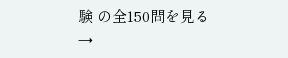験 の全150問を見る →